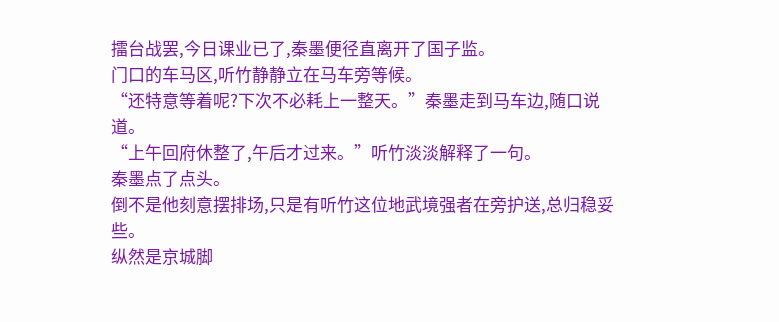擂台战罢,今日课业已了,秦墨便径直离开了国子监。
门口的车马区,听竹静静立在马车旁等候。
“还特意等着呢?下次不必耗上一整天。”秦墨走到马车边,随口说道。
“上午回府休整了,午后才过来。”听竹淡淡解释了一句。
秦墨点了点头。
倒不是他刻意摆排场,只是有听竹这位地武境强者在旁护送,总归稳妥些。
纵然是京城脚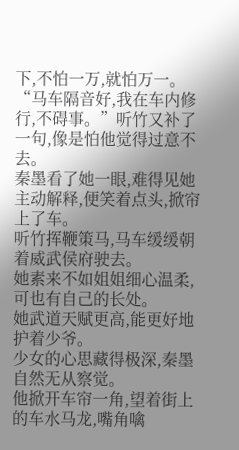下,不怕一万,就怕万一。
“马车隔音好,我在车内修行,不碍事。”听竹又补了一句,像是怕他觉得过意不去。
秦墨看了她一眼,难得见她主动解释,便笑着点头,掀帘上了车。
听竹挥鞭策马,马车缓缓朝着威武侯府驶去。
她素来不如姐姐细心温柔,可也有自己的长处。
她武道天赋更高,能更好地护着少爷。
少女的心思藏得极深,秦墨自然无从察觉。
他掀开车帘一角,望着街上的车水马龙,嘴角噙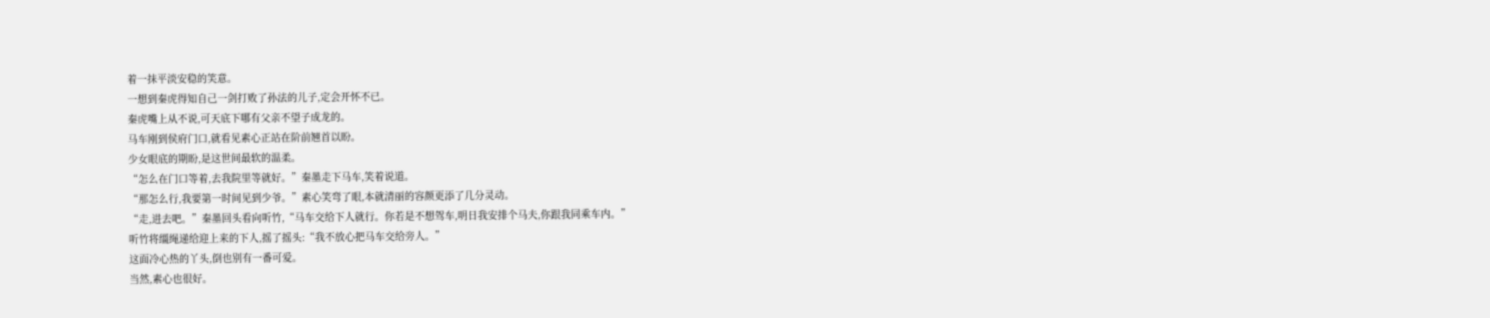着一抹平淡安稳的笑意。
一想到秦虎得知自己一剑打败了孙法的儿子,定会开怀不已。
秦虎嘴上从不说,可天底下哪有父亲不望子成龙的。
马车刚到侯府门口,就看见素心正站在阶前翘首以盼。
少女眼底的期盼,是这世间最软的温柔。
“怎么在门口等着,去我院里等就好。”秦墨走下马车,笑着说道。
“那怎么行,我要第一时间见到少爷。”素心笑弯了眼,本就清丽的容颜更添了几分灵动。
“走,进去吧。”秦墨回头看向听竹,“马车交给下人就行。你若是不想驾车,明日我安排个马夫,你跟我同乘车内。”
听竹将缰绳递给迎上来的下人,摇了摇头:“我不放心把马车交给旁人。”
这面冷心热的丫头,倒也别有一番可爱。
当然,素心也很好。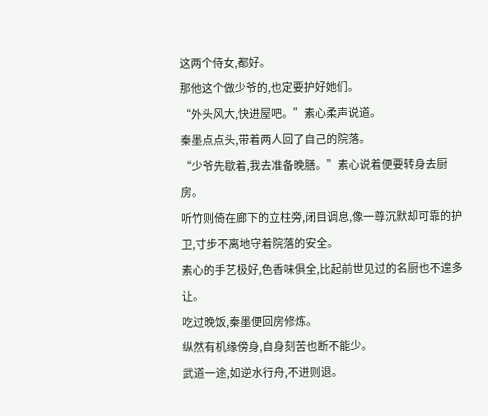这两个侍女,都好。
那他这个做少爷的,也定要护好她们。
“外头风大,快进屋吧。”素心柔声说道。
秦墨点点头,带着两人回了自己的院落。
“少爷先歇着,我去准备晚膳。”素心说着便要转身去厨房。
听竹则倚在廊下的立柱旁,闭目调息,像一尊沉默却可靠的护卫,寸步不离地守着院落的安全。
素心的手艺极好,色香味俱全,比起前世见过的名厨也不遑多让。
吃过晚饭,秦墨便回房修炼。
纵然有机缘傍身,自身刻苦也断不能少。
武道一途,如逆水行舟,不进则退。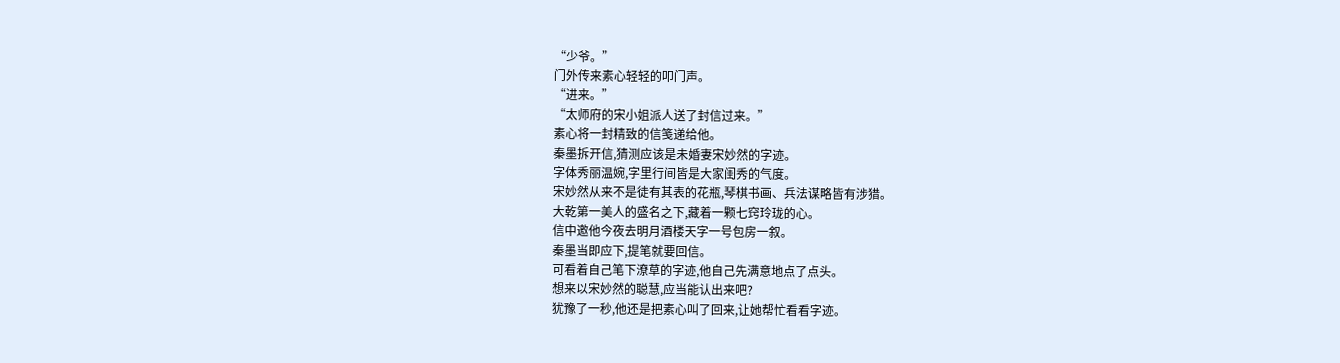“少爷。”
门外传来素心轻轻的叩门声。
“进来。”
“太师府的宋小姐派人送了封信过来。”
素心将一封精致的信笺递给他。
秦墨拆开信,猜测应该是未婚妻宋妙然的字迹。
字体秀丽温婉,字里行间皆是大家闺秀的气度。
宋妙然从来不是徒有其表的花瓶,琴棋书画、兵法谋略皆有涉猎。
大乾第一美人的盛名之下,藏着一颗七窍玲珑的心。
信中邀他今夜去明月酒楼天字一号包房一叙。
秦墨当即应下,提笔就要回信。
可看着自己笔下潦草的字迹,他自己先满意地点了点头。
想来以宋妙然的聪慧,应当能认出来吧?
犹豫了一秒,他还是把素心叫了回来,让她帮忙看看字迹。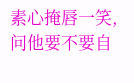素心掩唇一笑,问他要不要自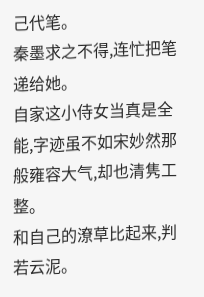己代笔。
秦墨求之不得,连忙把笔递给她。
自家这小侍女当真是全能,字迹虽不如宋妙然那般雍容大气,却也清隽工整。
和自己的潦草比起来,判若云泥。